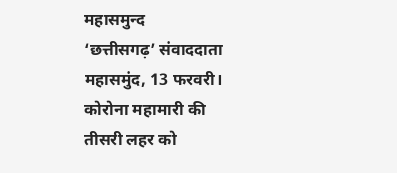महासमुन्द
‘छत्तीसगढ़’ संवाददाता
महासमुंद, 13 फरवरी। कोरोना महामारी की तीसरी लहर को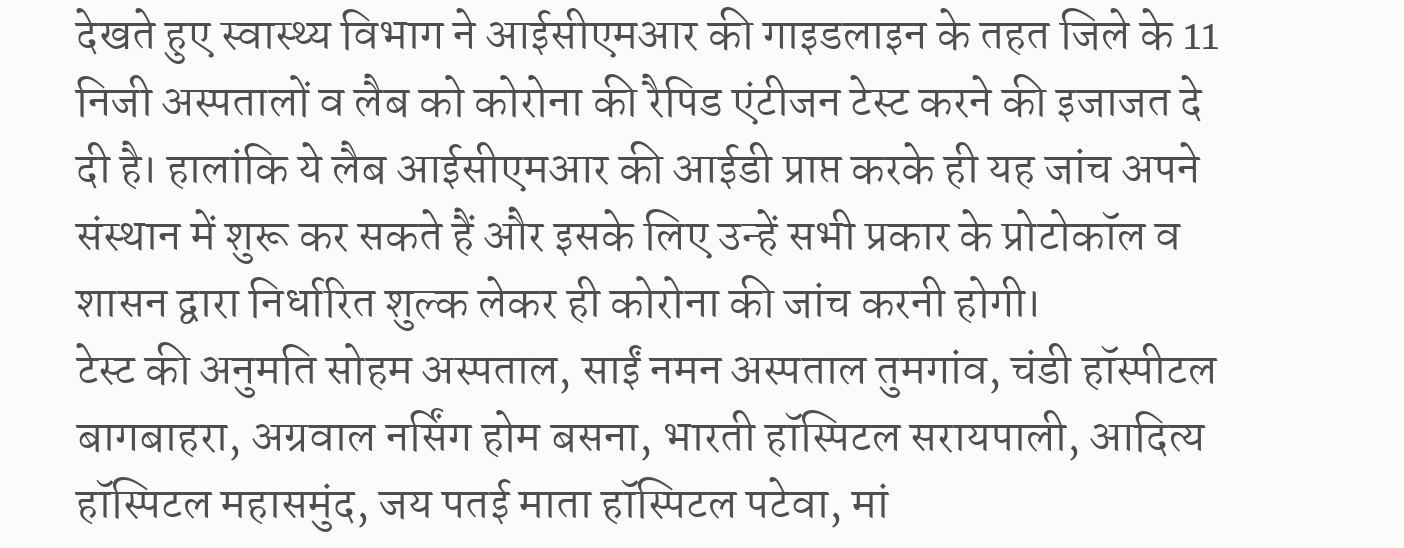देखते हुए स्वास्थ्य विभाग ने आईसीएमआर की गाइडलाइन के तहत जिले के 11 निजी अस्पतालों व लैब को कोरोना की रैपिड एंटीजन टेस्ट करने की इजाजत दे दी है। हालांकि ये लैब आईसीएमआर की आईडी प्राप्त करके ही यह जांच अपने संस्थान में शुरू कर सकते हैं और इसके लिए उन्हें सभी प्रकार के प्रोटोकॉल व शासन द्वारा निर्धारित शुल्क लेकर ही कोरोना की जांच करनी होगी।
टेस्ट की अनुमति सोहम अस्पताल, साईं नमन अस्पताल तुमगांव, चंडी हॉस्पीटल बागबाहरा, अग्रवाल नर्सिंग होम बसना, भारती हॉस्पिटल सरायपाली, आदित्य हॉस्पिटल महासमुंद, जय पतई माता हॉस्पिटल पटेवा, मां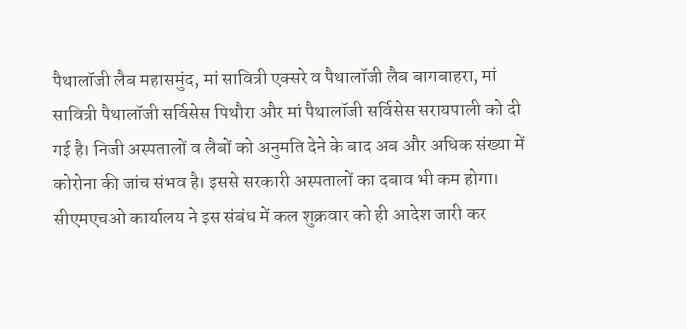पैथालॉजी लैब महासमुंद, मां सावित्री एक्सरे व पैथालॉजी लैब बागबाहरा, मां सावित्री पैथालॉजी सर्विसेस पिथौरा और मां पैथालॉजी सर्विसेस सरायपाली को दी गई है। निजी अस्पतालों व लैबों को अनुमति देने के बाद अब और अधिक संख्या में कोरोना की जांच संभव है। इससे सरकारी अस्पतालों का दबाव भी कम होगा।
सीएमएचओ कार्यालय ने इस संबंध में कल शुक्रवार को ही आदेश जारी कर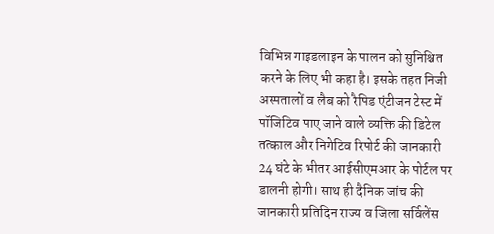विभिन्न गाइडलाइन के पालन को सुनिश्चित करने के लिए भी कहा है। इसके तहत निजी अस्पतालों व लैब को रैपिड एंटीजन टेस्ट में पॉजिटिव पाए जाने वाले व्यक्ति की डिटेल तत्काल और निगेटिव रिपोर्ट की जानकारी 24 घंटे के भीतर आईसीएमआर के पोर्टल पर डालनी होगी। साथ ही दैनिक जांच की जानकारी प्रतिदिन राज्य व जिला सर्विलेंस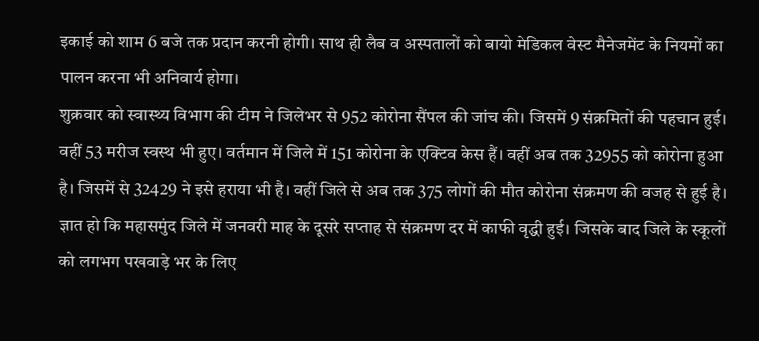इकाई को शाम 6 बजे तक प्रदान करनी होगी। साथ ही लैब व अस्पतालों को बायो मेडिकल वेस्ट मैनेजमेंट के नियमों का पालन करना भी अनिवार्य होगा।
शुक्रवार को स्वास्थ्य विभाग की टीम ने जिलेभर से 952 कोरोना सैंपल की जांच की। जिसमें 9 संक्रमितों की पहचान हुई। वहीं 53 मरीज स्वस्थ भी हुए। वर्तमान में जिले में 151 कोरोना के एक्टिव केस हैं। वहीं अब तक 32955 को कोरोना हुआ है। जिसमें से 32429 ने इसे हराया भी है। वहीं जिले से अब तक 375 लोगों की मौत कोरोना संक्रमण की वजह से हुई है। ज्ञात हो कि महासमुंद जिले में जनवरी माह के दूसरे सप्ताह से संक्रमण दर में काफी वृद्धी हुई। जिसके बाद जिले के स्कूलों को लगभग पखवाड़े भर के लिए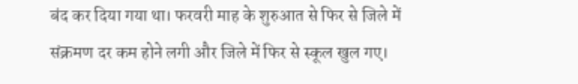बंद कर दिया गया था। फरवरी माह के शुरुआत से फिर से जिले में संक्रमण दर कम होने लगी और जिले में फिर से स्कूल खुल गए।